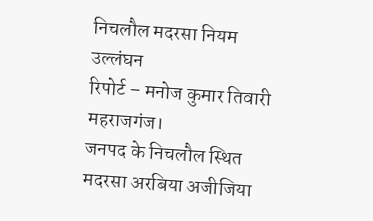निचलौल मदरसा नियम उल्लंघन
रिपोर्ट – मनोज कुमार तिवारी
महराजगंज।
जनपद के निचलौल स्थित मदरसा अरबिया अजीजिया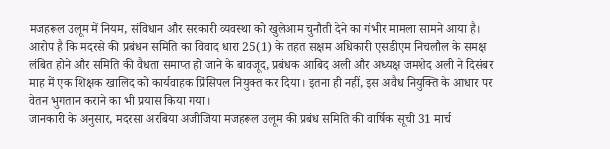मजहरूल उलूम में नियम, संविधान और सरकारी व्यवस्था को खुलेआम चुनौती देने का गंभीर मामला सामने आया है। आरोप है कि मदरसे की प्रबंधन समिति का विवाद धारा 25(1) के तहत सक्षम अधिकारी एसडीएम निचलौल के समक्ष लंबित होने और समिति की वैधता समाप्त हो जाने के बावजूद, प्रबंधक आबिद अली और अध्यक्ष जमशेद अली ने दिसंबर माह में एक शिक्षक खालिद को कार्यवाहक प्रिंसिपल नियुक्त कर दिया। इतना ही नहीं, इस अवैध नियुक्ति के आधार पर वेतन भुगतान कराने का भी प्रयास किया गया।
जानकारी के अनुसार, मदरसा अरबिया अजीजिया मजहरूल उलूम की प्रबंध समिति की वार्षिक सूची 31 मार्च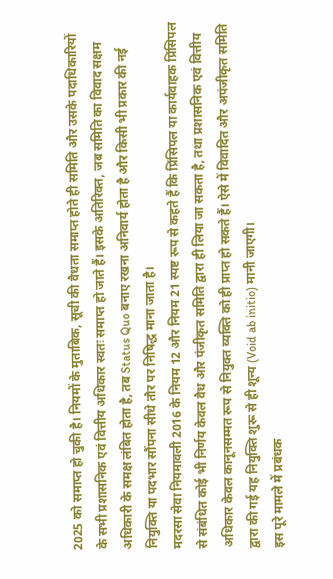2025 को समाप्त हो चुकी है। नियमों के मुताबिक, सूची की वैधता समाप्त होते ही समिति और उसके पदाधिकारियों के सभी प्रशासनिक एवं वित्तीय अधिकार स्वतः समाप्त हो जाते हैं। इसके अतिरिक्त, जब समिति का विवाद सक्षम अधिकारी के समक्ष लंबित होता है, तब Status Quo बनाए रखना अनिवार्य होता है और किसी भी प्रकार की नई नियुक्ति या पदभार सौंपना सीधे तौर पर निषिद्ध माना जाता है।
मदरसा सेवा नियमावली 2016 के नियम 12 और नियम 21 स्पष्ट रूप से कहते हैं कि प्रिंसिपल या कार्यवाहक प्रिंसिपल से संबंधित कोई भी निर्णय केवल वैध और पंजीकृत समिति द्वारा ही लिया जा सकता है, तथा प्रशासनिक एवं वित्तीय अधिकार केवल कानूनसम्मत रूप से नियुक्त व्यक्ति को ही प्राप्त हो सकते हैं। ऐसे में विवादित और अपंजीकृत समिति द्वारा की गई यह नियुक्ति शुरू से ही शून्य (Void ab initio) मानी जाएगी।
इस पूरे मामले में प्रबंधक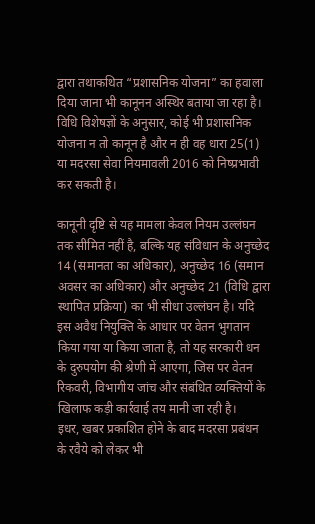द्वारा तथाकथित “प्रशासनिक योजना” का हवाला दिया जाना भी कानूनन अस्थिर बताया जा रहा है। विधि विशेषज्ञों के अनुसार, कोई भी प्रशासनिक योजना न तो कानून है और न ही वह धारा 25(1) या मदरसा सेवा नियमावली 2016 को निष्प्रभावी कर सकती है।

कानूनी दृष्टि से यह मामला केवल नियम उल्लंघन तक सीमित नहीं है, बल्कि यह संविधान के अनुच्छेद 14 (समानता का अधिकार), अनुच्छेद 16 (समान अवसर का अधिकार) और अनुच्छेद 21 (विधि द्वारा स्थापित प्रक्रिया) का भी सीधा उल्लंघन है। यदि इस अवैध नियुक्ति के आधार पर वेतन भुगतान किया गया या किया जाता है, तो यह सरकारी धन के दुरुपयोग की श्रेणी में आएगा, जिस पर वेतन रिकवरी, विभागीय जांच और संबंधित व्यक्तियों के खिलाफ कड़ी कार्रवाई तय मानी जा रही है।
इधर, खबर प्रकाशित होने के बाद मदरसा प्रबंधन के रवैये को लेकर भी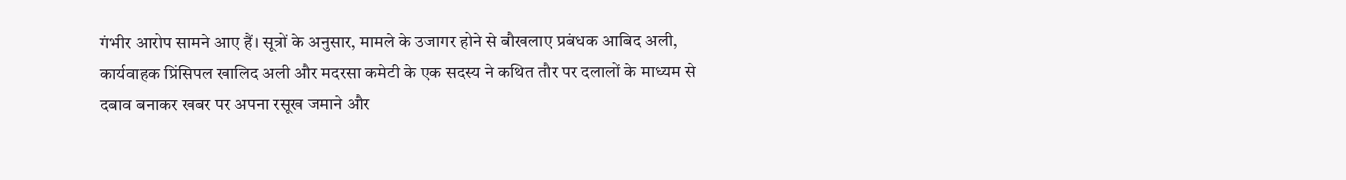गंभीर आरोप सामने आए हैं। सूत्रों के अनुसार, मामले के उजागर होने से बौखलाए प्रबंधक आबिद अली, कार्यवाहक प्रिंसिपल खालिद अली और मदरसा कमेटी के एक सदस्य ने कथित तौर पर दलालों के माध्यम से दबाव बनाकर खबर पर अपना रसूख जमाने और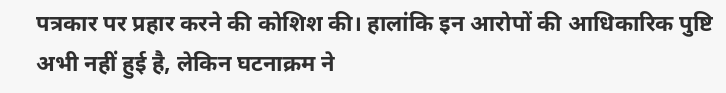पत्रकार पर प्रहार करने की कोशिश की। हालांकि इन आरोपों की आधिकारिक पुष्टि अभी नहीं हुई है, लेकिन घटनाक्रम ने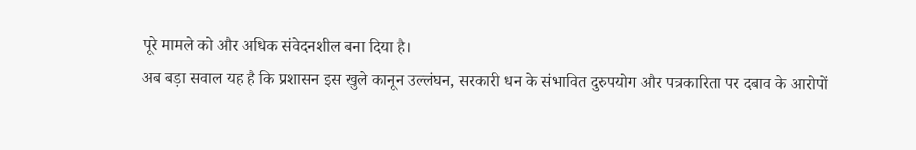पूरे मामले को और अधिक संवेदनशील बना दिया है।
अब बड़ा सवाल यह है कि प्रशासन इस खुले कानून उल्लंघन, सरकारी धन के संभावित दुरुपयोग और पत्रकारिता पर दबाव के आरोपों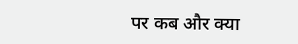पर कब और क्या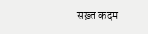सख़्त कदम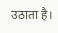उठाता है।